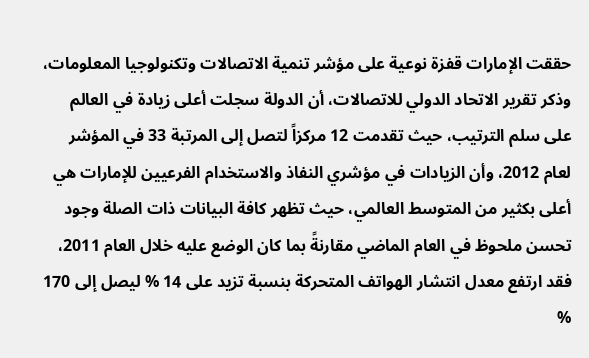حققت الإمارات قفزة نوعية على مؤشر تنمية الاتصالات وتكنولوجيا المعلومات، وذكر تقرير الاتحاد الدولي للاتصالات، أن الدولة سجلت أعلى زيادة في العالم على سلم الترتيب، حيث تقدمت 12 مركزاً لتصل إلى المرتبة 33 في المؤشر لعام 2012، وأن الزيادات في مؤشري النفاذ والاستخدام الفرعيين للإمارات هي أعلى بكثير من المتوسط العالمي، حيث تظهر كافة البيانات ذات الصلة وجود تحسن ملحوظ في العام الماضي مقارنةً بما كان الوضع عليه خلال العام 2011، فقد ارتفع معدل انتشار الهواتف المتحركة بنسبة تزيد على 14 % ليصل إلى 170 %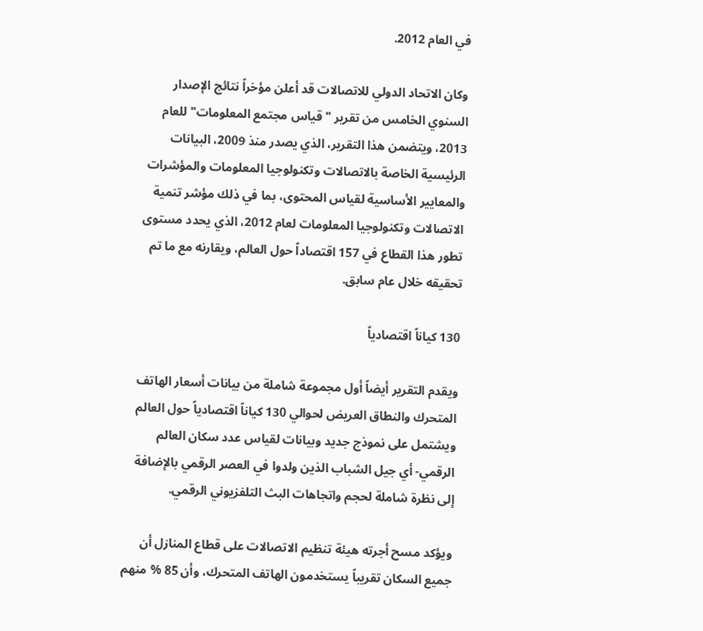في العام 2012.

وكان الاتحاد الدولي للاتصالات قد أعلن مؤخراً نتائج الإصدار السنوي الخامس من تقرير "قياس مجتمع المعلومات" للعام 2013، ويتضمن هذا التقرير، الذي يصدر منذ 2009، البيانات الرئيسية الخاصة بالاتصالات وتكنولوجيا المعلومات والمؤشرات والمعايير الأساسية لقياس المحتوى، بما في ذلك مؤشر تنمية الاتصالات وتكنولوجيا المعلومات لعام 2012، الذي يحدد مستوى تطور هذا القطاع في 157 اقتصاداً حول العالم، ويقارنه مع ما تم تحقيقه خلال عام سابق.

130 كياناً اقتصادياً

ويقدم التقرير أيضاً أول مجموعة شاملة من بيانات أسعار الهاتف المتحرك والنطاق العريض لحوالي 130 كياناً اقتصادياً حول العالم ويشتمل على نموذج جديد وبيانات لقياس عدد سكان العالم الرقمي- أي جيل الشباب الذين ولدوا في العصر الرقمي بالإضافة إلى نظرة شاملة لحجم واتجاهات البث التلفزيوني الرقمي.

ويؤكد مسح أجرته هيئة تنظيم الاتصالات على قطاع المنازل أن جميع السكان تقريباً يستخدمون الهاتف المتحرك، وأن 85 % منهم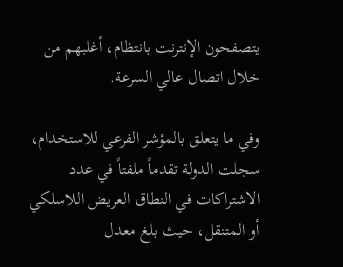يتصفحون الإنترنت بانتظام، أغلبهم من خلال اتصال عالي السرعة.

وفي ما يتعلق بالمؤشر الفرعي للاستخدام، سجلت الدولة تقدماً ملفتاً في عدد الاشتراكات في النطاق العريض اللاسلكي أو المتنقل، حيث بلغ معدل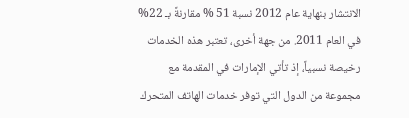الانتشار بنهاية عام 2012 نسبة 51 % مقارنةً بـ 22% في العام 2011. من جهة أخرى، تعتبر هذه الخدمات رخيصة نسبياً، إذ تأتي الإمارات في المقدمة مع مجموعة من الدول التي توفر خدمات الهاتف المتحرك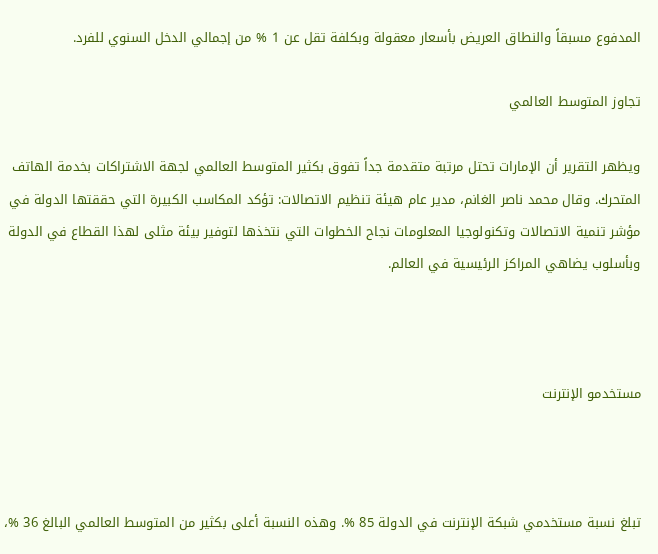المدفوع مسبقاً والنطاق العريض بأسعار معقولة وبكلفة تقل عن 1 % من إجمالي الدخل السنوي للفرد.

تجاوز المتوسط العالمي

ويظهر التقرير أن الإمارات تحتل مرتبة متقدمة جداً تفوق بكثير المتوسط العالمي لجهة الاشتراكات بخدمة الهاتف المتحرك. وقال محمد ناصر الغانم، مدير عام هيئة تنظيم الاتصالات: تؤكد المكاسب الكبيرة التي حققتها الدولة في مؤشر تنمية الاتصالات وتكنولوجيا المعلومات نجاح الخطوات التي نتخذها لتوفير بيئة مثلى لهذا القطاع في الدولة وبأسلوب يضاهي المراكز الرئيسية في العالم.



مستخدمو الإنترنت



تبلغ نسبة مستخدمي شبكة الإنترنت في الدولة 85 %. وهذه النسبة أعلى بكثير من المتوسط العالمي البالغ 36 %،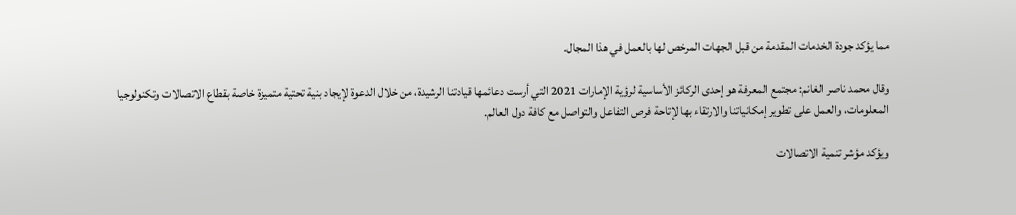مما يؤكد جودة الخدمات المقدمة من قبل الجهات المرخص لها بالعمل في هذا المجال.

وقال محمد ناصر الغانم: مجتمع المعرفة هو إحدى الركائز الأساسية لرؤية الإمارات 2021 التي أرست دعائمها قيادتنا الرشيدة، من خلال الدعوة لإيجاد بنية تحتية متميزة خاصة بقطاع الاتصالات وتكنولوجيا المعلومات، والعمل على تطوير إمكانياتنا والارتقاء بها لإتاحة فرص التفاعل والتواصل مع كافة دول العالم.

ويؤكد مؤشر تنمية الاتصالات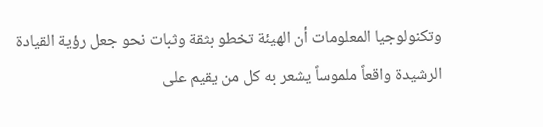وتكنولوجيا المعلومات أن الهيئة تخطو بثقة وثبات نحو جعل رؤية القيادة الرشيدة واقعاً ملموساً يشعر به كل من يقيم على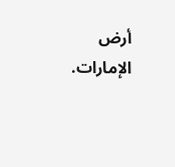أرض الإمارات.